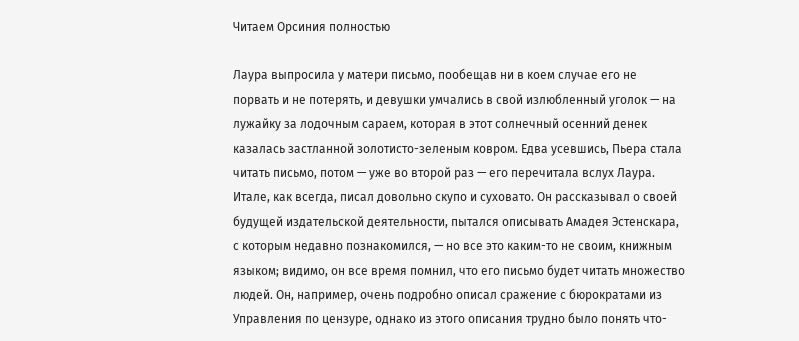Читаем Орсиния полностью

Лаура выпросила у матери письмо, пообещав ни в коем случае его не порвать и не потерять, и девушки умчались в свой излюбленный уголок — на лужайку за лодочным сараем, которая в этот солнечный осенний денек казалась застланной золотисто-зеленым ковром. Едва усевшись, Пьера стала читать письмо, потом — уже во второй раз — его перечитала вслух Лаура. Итале, как всегда, писал довольно скупо и суховато. Он рассказывал о своей будущей издательской деятельности, пытался описывать Амадея Эстенскара, с которым недавно познакомился, — но все это каким-то не своим, книжным языком; видимо, он все время помнил, что его письмо будет читать множество людей. Он, например, очень подробно описал сражение с бюрократами из Управления по цензуре, однако из этого описания трудно было понять что-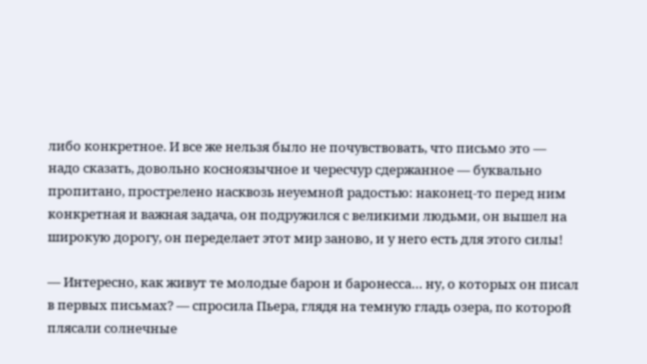либо конкретное. И все же нельзя было не почувствовать, что письмо это — надо сказать, довольно косноязычное и чересчур сдержанное — буквально пропитано, прострелено насквозь неуемной радостью: наконец-то перед ним конкретная и важная задача, он подружился с великими людьми, он вышел на широкую дорогу, он переделает этот мир заново, и у него есть для этого силы!

— Интересно, как живут те молодые барон и баронесса… ну, о которых он писал в первых письмах? — спросила Пьера, глядя на темную гладь озера, по которой плясали солнечные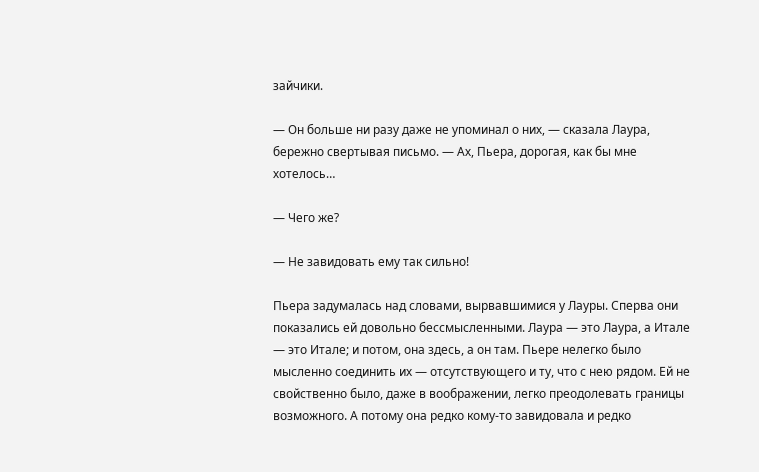зайчики.

— Он больше ни разу даже не упоминал о них, — сказала Лаура, бережно свертывая письмо. — Ах, Пьера, дорогая, как бы мне хотелось…

— Чего же?

— Не завидовать ему так сильно!

Пьера задумалась над словами, вырвавшимися у Лауры. Сперва они показались ей довольно бессмысленными. Лаура — это Лаура, а Итале — это Итале; и потом, она здесь, а он там. Пьере нелегко было мысленно соединить их — отсутствующего и ту, что с нею рядом. Ей не свойственно было, даже в воображении, легко преодолевать границы возможного. А потому она редко кому-то завидовала и редко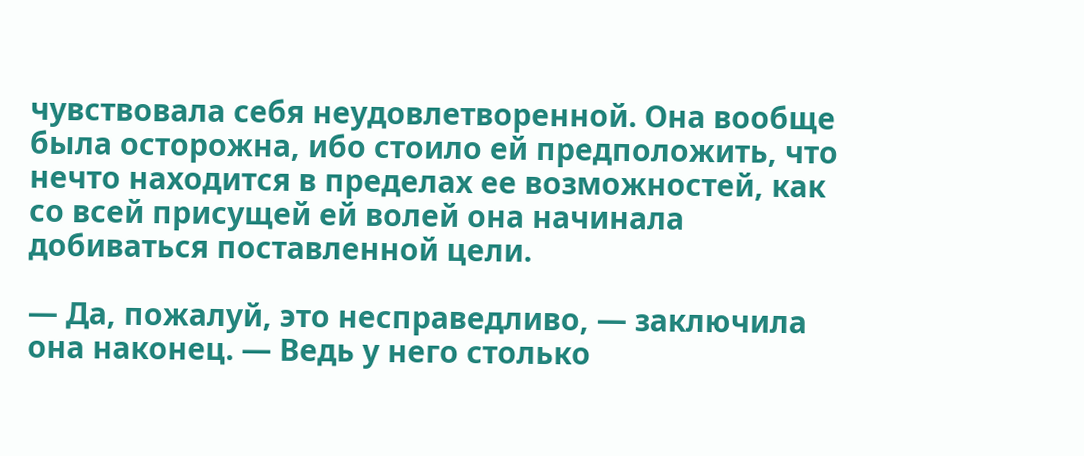чувствовала себя неудовлетворенной. Она вообще была осторожна, ибо стоило ей предположить, что нечто находится в пределах ее возможностей, как со всей присущей ей волей она начинала добиваться поставленной цели.

— Да, пожалуй, это несправедливо, — заключила она наконец. — Ведь у него столько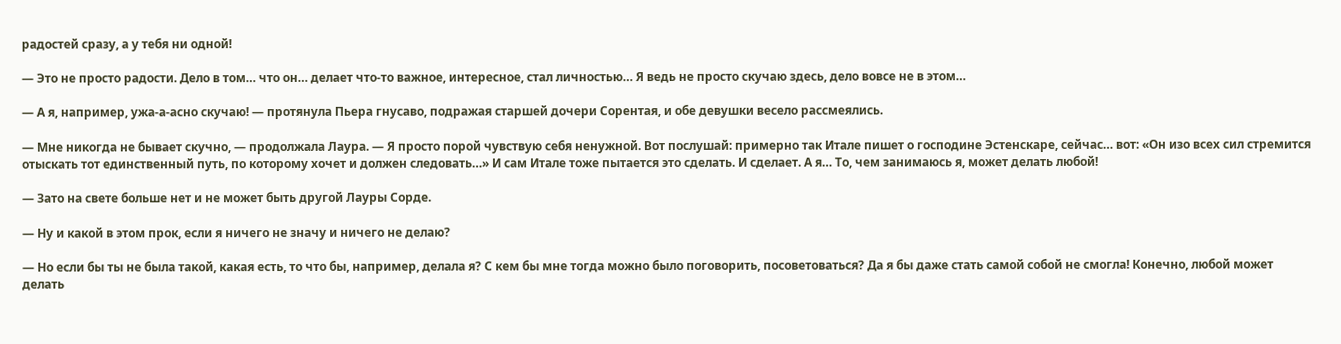радостей сразу, а у тебя ни одной!

— Это не просто радости. Дело в том… что он… делает что-то важное, интересное, стал личностью… Я ведь не просто скучаю здесь, дело вовсе не в этом…

— А я, например, ужа-а-асно скучаю! — протянула Пьера гнусаво, подражая старшей дочери Сорентая, и обе девушки весело рассмеялись.

— Мне никогда не бывает скучно, — продолжала Лаура. — Я просто порой чувствую себя ненужной. Вот послушай: примерно так Итале пишет о господине Эстенскаре, сейчас… вот: «Он изо всех сил стремится отыскать тот единственный путь, по которому хочет и должен следовать…» И сам Итале тоже пытается это сделать. И сделает. А я… То, чем занимаюсь я, может делать любой!

— Зато на свете больше нет и не может быть другой Лауры Сорде.

— Ну и какой в этом прок, если я ничего не значу и ничего не делаю?

— Но если бы ты не была такой, какая есть, то что бы, например, делала я? С кем бы мне тогда можно было поговорить, посоветоваться? Да я бы даже стать самой собой не смогла! Конечно, любой может делать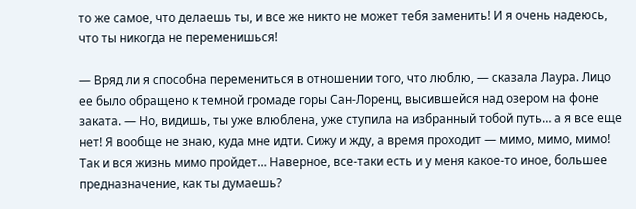то же самое, что делаешь ты, и все же никто не может тебя заменить! И я очень надеюсь, что ты никогда не переменишься!

— Вряд ли я способна перемениться в отношении того, что люблю, — сказала Лаура. Лицо ее было обращено к темной громаде горы Сан-Лоренц, высившейся над озером на фоне заката. — Но, видишь, ты уже влюблена, уже ступила на избранный тобой путь… а я все еще нет! Я вообще не знаю, куда мне идти. Сижу и жду, а время проходит — мимо, мимо, мимо! Так и вся жизнь мимо пройдет… Наверное, все-таки есть и у меня какое-то иное, большее предназначение, как ты думаешь?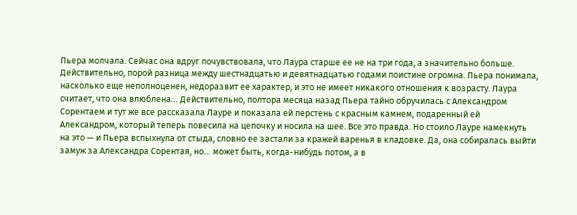Пьера молчала. Сейчас она вдруг почувствовала, что Лаура старше ее не на три года, а значительно больше. Действительно, порой разница между шестнадцатью и девятнадцатью годами поистине огромна. Пьера понимала, насколько еще неполноценен, недоразвит ее характер, и это не имеет никакого отношения к возрасту. Лаура считает, что она влюблена… Действительно, полтора месяца назад Пьера тайно обручилась с Александром Сорентаем и тут же все рассказала Лауре и показала ей перстень с красным камнем, подаренный ей Александром, который теперь повесила на цепочку и носила на шее. Все это правда. Но стоило Лауре намекнуть на это — и Пьера вспыхнула от стыда, словно ее застали за кражей варенья в кладовке. Да, она собиралась выйти замуж за Александра Сорентая, но… может быть, когда-нибудь потом, а в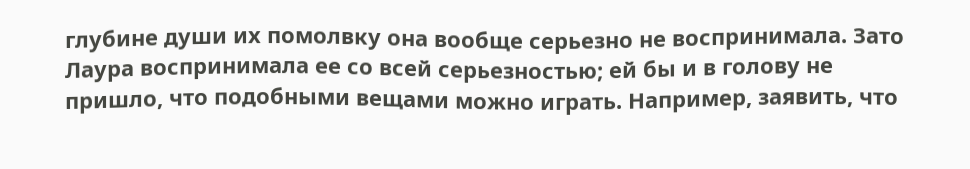глубине души их помолвку она вообще серьезно не воспринимала. Зато Лаура воспринимала ее со всей серьезностью; ей бы и в голову не пришло, что подобными вещами можно играть. Например, заявить, что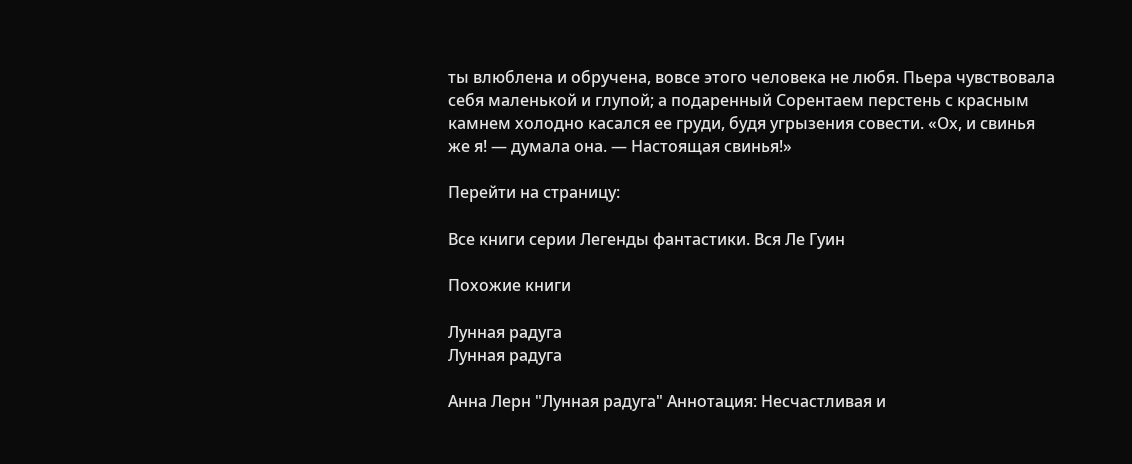ты влюблена и обручена, вовсе этого человека не любя. Пьера чувствовала себя маленькой и глупой; а подаренный Сорентаем перстень с красным камнем холодно касался ее груди, будя угрызения совести. «Ох, и свинья же я! — думала она. — Настоящая свинья!»

Перейти на страницу:

Все книги серии Легенды фантастики. Вся Ле Гуин

Похожие книги

Лунная радуга
Лунная радуга

Анна Лерн "Лунная радуга" Аннотация: Несчастливая и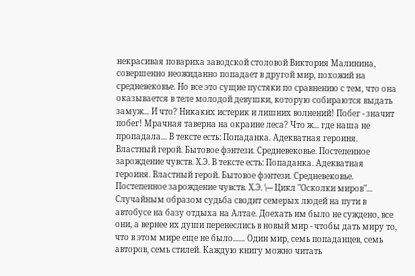некрасивая повариха заводской столовой Виктория Малинина, совершенно неожиданно попадает в другой мир, похожий на средневековье. Но все это сущие пустяки по сравнению с тем, что она оказывается в теле молодой девушки, которую собираются выдать замуж... И что? Никаких истерик и лишних волнений! Побег - значит побег! Мрачная таверна на окраине леса? Что ж... где наша не пропадала... В тексте есть: Попаданка. Адекватная героиня. Властный герой. Бытовое фэнтези. Средневековье. Постепенное зарождение чувств. Х.Э. В тексте есть: Попаданка. Адекватная героиня. Властный герой. Бытовое фэнтези. Средневековье. Постепенное зарождение чувств. Х.Э. \--- Цикл "Осколки миров"... Случайным образом судьба сводит семерых людей на пути в автобусе на базу отдыха на Алтае. Доехать им было не суждено, все они, а вернее их души перенеслись в новый мир - чтобы дать миру то, что в этом мире еще не было...... Один мир, семь попаданцев, семь авторов, семь стилей. Каждую книгу можно читать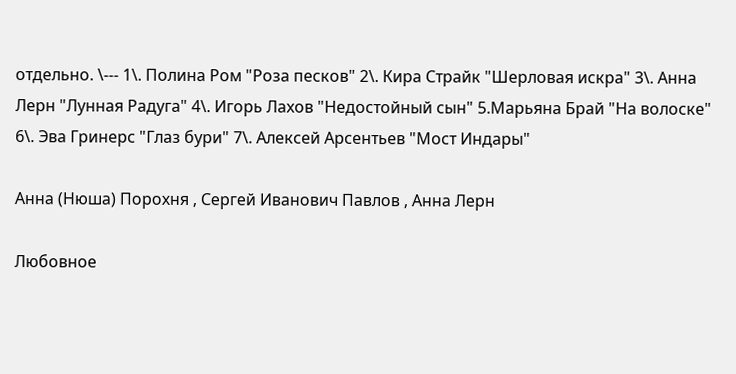отдельно. \--- 1\. Полина Ром "Роза песков" 2\. Кира Страйк "Шерловая искра" 3\. Анна Лерн "Лунная Радуга" 4\. Игорь Лахов "Недостойный сын" 5.Марьяна Брай "На волоске" 6\. Эва Гринерс "Глаз бури" 7\. Алексей Арсентьев "Мост Индары"

Анна (Нюша) Порохня , Сергей Иванович Павлов , Анна Лерн

Любовное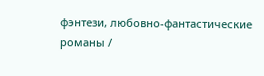фэнтези, любовно-фантастические романы /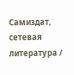Самиздат, сетевая литература /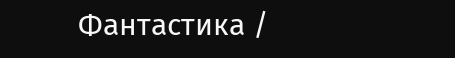Фантастика /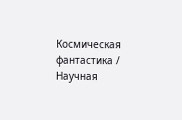Космическая фантастика / Научная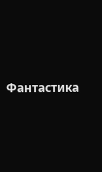Фантастика